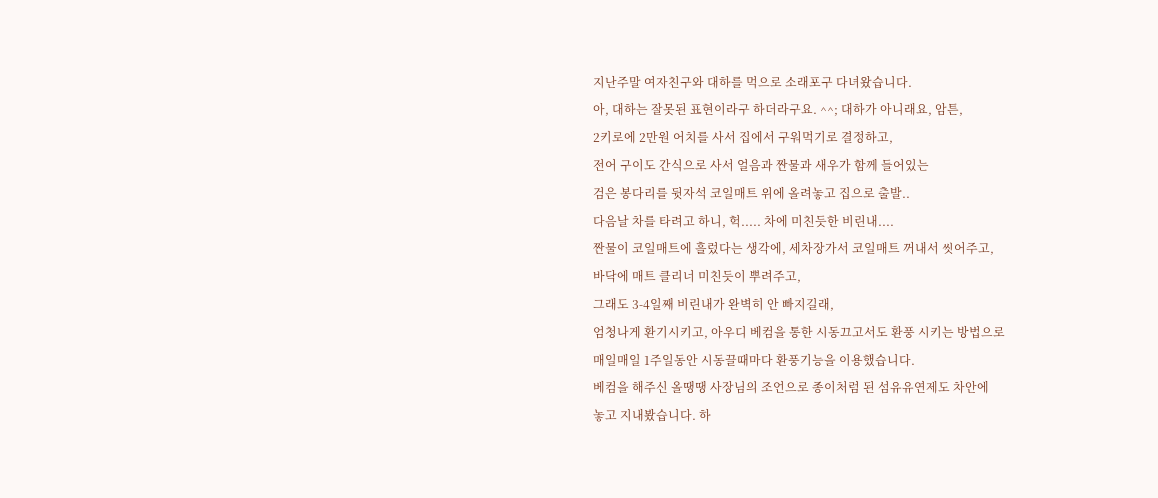지난주말 여자친구와 대하를 먹으로 소래포구 다녀왔습니다.
아, 대하는 잘못된 표현이라구 하더라구요. ^^; 대하가 아니래요, 암튼,
2키로에 2만원 어치를 사서 집에서 구워먹기로 결정하고,
전어 구이도 간식으로 사서 얼음과 짠물과 새우가 함께 들어있는
검은 봉다리를 뒷자석 코일매트 위에 올려놓고 집으로 출발..
다음날 차를 타려고 하니, 헉..... 차에 미친듯한 비린내....
짠물이 코일매트에 흘렀다는 생각에, 세차장가서 코일매트 꺼내서 씻어주고,
바닥에 매트 클리너 미친듯이 뿌려주고,
그래도 3-4일째 비린내가 완벽히 안 빠지길래,
엄청나게 환기시키고, 아우디 베컴을 통한 시동끄고서도 환풍 시키는 방법으로
매일매일 1주일동안 시동끌때마다 환풍기능을 이용했습니다.
베컴을 해주신 올땡땡 사장님의 조언으로 종이처럼 된 섬유유연제도 차안에
놓고 지내봤습니다. 하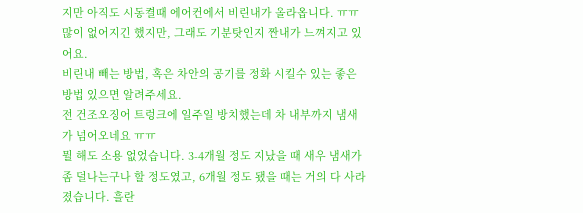지만 아직도 시동켤때 에어컨에서 비린내가 올라옵니다. ㅠㅠ
많이 없어지긴 했지만, 그래도 기분탓인지 짠내가 느껴지고 있어요.
비린내 빼는 방법, 혹은 차안의 공기를 정화 시킬수 있는 좋은 방법 있으면 알려주세요.
전 건조오징어 트렁크에 일주일 방치했는데 차 내부까지 냄새가 넘어오네요 ㅠㅠ
뭘 해도 소용 없었습니다. 3-4개월 정도 지났을 때 새우 냄새가 좀 덜나는구나 할 정도였고, 6개월 정도 됐을 때는 거의 다 사라졌습니다. 흘란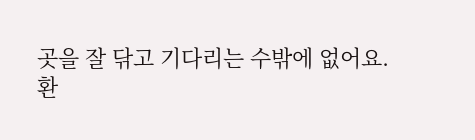곳을 잘 닦고 기다리는 수밖에 없어요.
환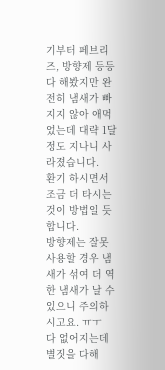기부터 페브리즈, 방향제 등등 다 해봤지만 완전히 냄새가 빠지지 않아 애먹었는데 대략 1달 정도 지나니 사라졌습니다.
환기 하시면서 조금 더 타시는 것이 방법일 듯 합니다.
방향제는 잘못 사용할 경우 냄새가 섞여 더 역한 냄새가 날 수 있으니 주의하시고요. ㅠㅜ
다 없어지는데 별짓을 다해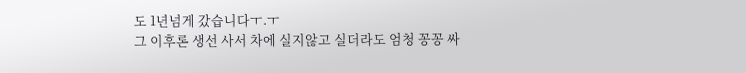도 1년넘게 갔습니다ㅜ.ㅜ
그 이후론 생선 사서 차에 실지않고 실더라도 엄청 꽁꽁 싸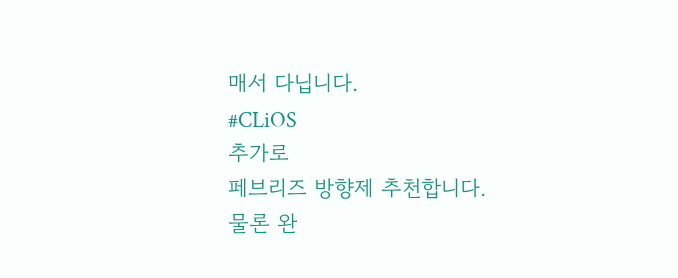매서 다닙니다.
#CLiOS
추가로
페브리즈 방향제 추천합니다.
물론 완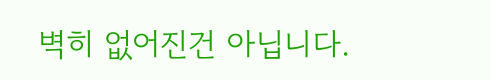벽히 없어진건 아닙니다.